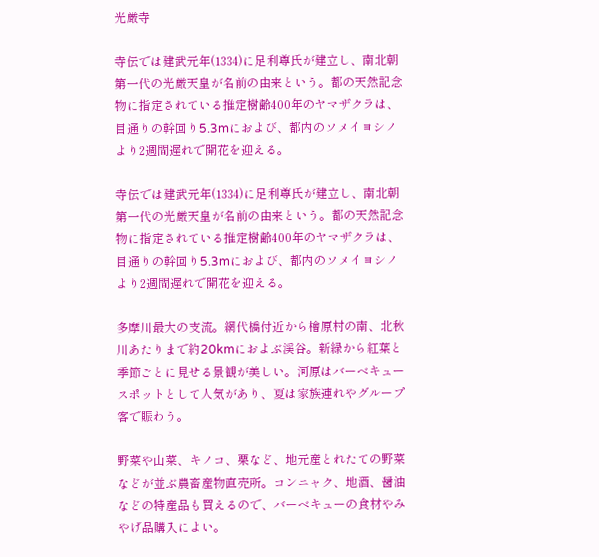光厳寺

寺伝では建武元年(1334)に足利尊氏が建立し、南北朝第一代の光厳天皇が名前の由来という。都の天然記念物に指定されている推定樹齢400年のヤマザクラは、目通りの幹回り5.3mにおよび、都内のソメイヨシノより2週間遅れで開花を迎える。

寺伝では建武元年(1334)に足利尊氏が建立し、南北朝第一代の光厳天皇が名前の由来という。都の天然記念物に指定されている推定樹齢400年のヤマザクラは、目通りの幹回り5.3mにおよび、都内のソメイヨシノより2週間遅れで開花を迎える。

多摩川最大の支流。網代橋付近から檜原村の南、北秋川あたりまで約20kmにおよぶ渓谷。新緑から紅葉と季節ごとに見せる景観が美しい。河原はバーベキュースポットとして人気があり、夏は家族連れやグループ客で賑わう。

野菜や山菜、キノコ、栗など、地元産とれたての野菜などが並ぶ農畜産物直売所。コンニャク、地酒、醤油などの特産品も買えるので、バーベキューの食材やみやげ品購入によい。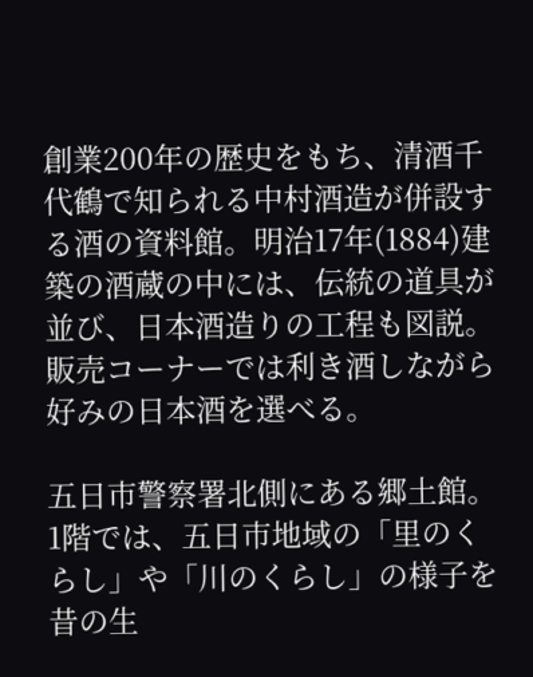創業200年の歴史をもち、清酒千代鶴で知られる中村酒造が併設する酒の資料館。明治17年(1884)建築の酒蔵の中には、伝統の道具が並び、日本酒造りの工程も図説。販売コーナーでは利き酒しながら好みの日本酒を選べる。

五日市警察署北側にある郷土館。1階では、五日市地域の「里のくらし」や「川のくらし」の様子を昔の生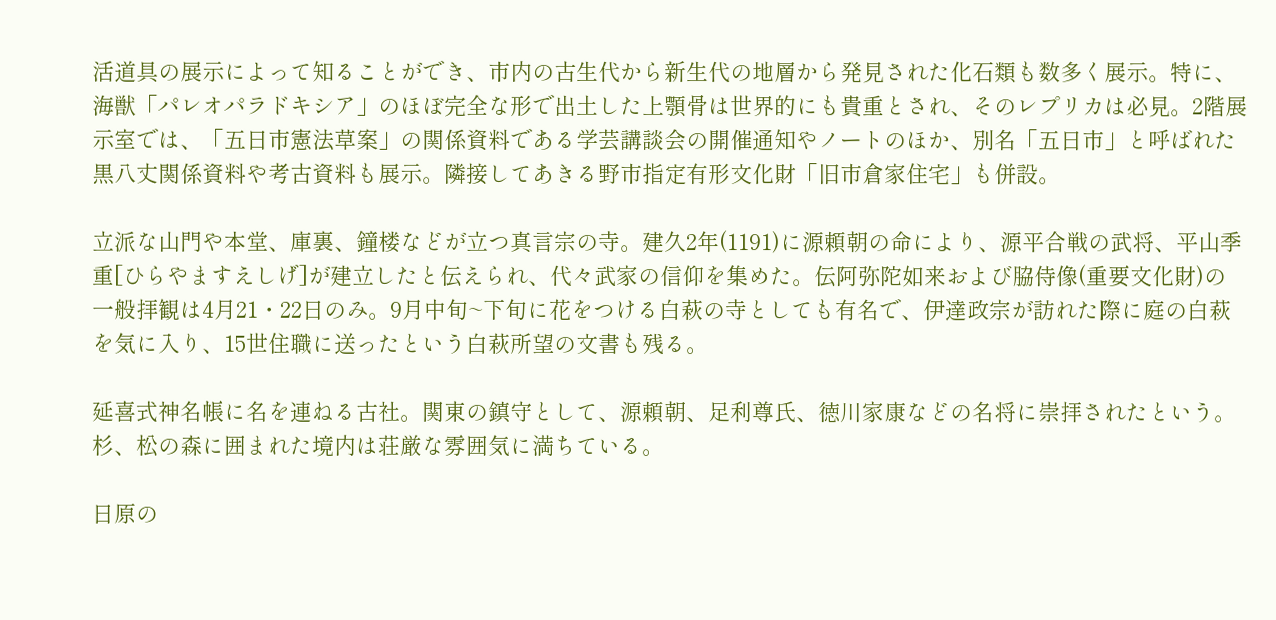活道具の展示によって知ることができ、市内の古生代から新生代の地層から発見された化石類も数多く展示。特に、海獣「パレオパラドキシア」のほぼ完全な形で出土した上顎骨は世界的にも貴重とされ、そのレプリカは必見。2階展示室では、「五日市憲法草案」の関係資料である学芸講談会の開催通知やノートのほか、別名「五日市」と呼ばれた黒八丈関係資料や考古資料も展示。隣接してあきる野市指定有形文化財「旧市倉家住宅」も併設。

立派な山門や本堂、庫裏、鐘楼などが立つ真言宗の寺。建久2年(1191)に源頼朝の命により、源平合戦の武将、平山季重[ひらやますえしげ]が建立したと伝えられ、代々武家の信仰を集めた。伝阿弥陀如来および脇侍像(重要文化財)の一般拝観は4月21・22日のみ。9月中旬~下旬に花をつける白萩の寺としても有名で、伊達政宗が訪れた際に庭の白萩を気に入り、15世住職に送ったという白萩所望の文書も残る。

延喜式神名帳に名を連ねる古社。関東の鎮守として、源頼朝、足利尊氏、徳川家康などの名将に崇拝されたという。杉、松の森に囲まれた境内は荘厳な雰囲気に満ちている。

日原の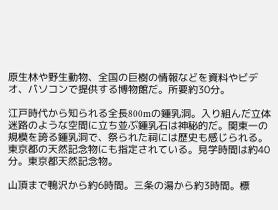原生林や野生動物、全国の巨樹の情報などを資料やビデオ、パソコンで提供する博物館だ。所要約30分。

江戸時代から知られる全長800mの鍾乳洞。入り組んだ立体迷路のような空間に立ち並ぶ鍾乳石は神秘的だ。関東一の規模を誇る鍾乳洞で、祭られた祠には歴史も感じられる。東京都の天然記念物にも指定されている。見学時間は約40分。東京都天然記念物。

山頂まで鴨沢から約6時間。三条の湯から約3時間。標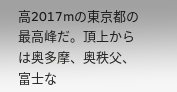高2017mの東京都の最高峰だ。頂上からは奥多摩、奥秩父、富士な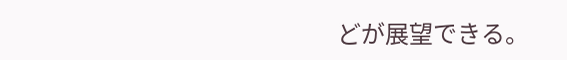どが展望できる。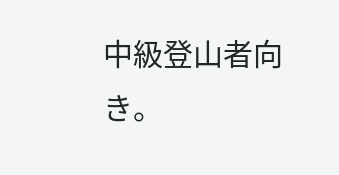中級登山者向き。